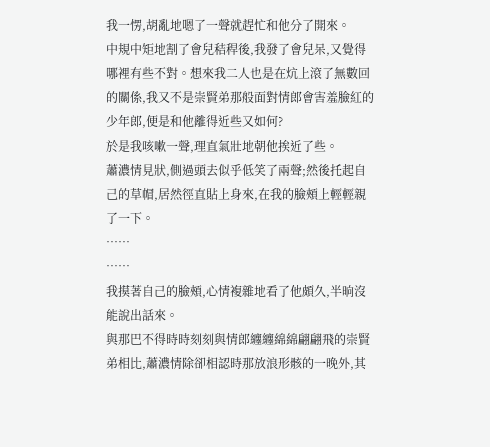我一愣,胡亂地嗯了一聲就趕忙和他分了開來。
中規中矩地割了會兒秸稈後,我發了會兒呆,又覺得哪裡有些不對。想來我二人也是在炕上滾了無數回的關係,我又不是崇賢弟那般面對情郎會害羞臉紅的少年郎,便是和他離得近些又如何?
於是我咳嗽一聲,理直氣壯地朝他挨近了些。
蕭濃情見狀,側過頭去似乎低笑了兩聲;然後托起自己的草帽,居然徑直貼上身來,在我的臉頰上輕輕親了一下。
……
……
我摸著自己的臉頰,心情複雜地看了他頗久,半晌沒能說出話來。
與那巴不得時時刻刻與情郎纏纏綿綿翩翩飛的崇賢弟相比,蕭濃情除卻相認時那放浪形骸的一晚外,其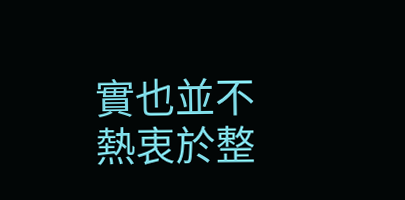實也並不熱衷於整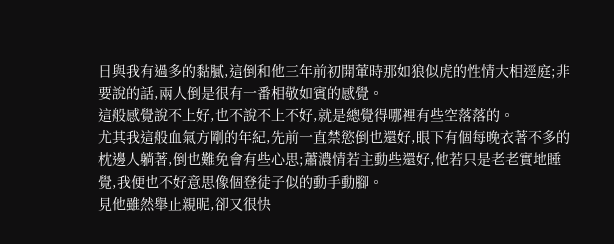日與我有過多的黏膩,這倒和他三年前初開葷時那如狼似虎的性情大相逕庭;非要說的話,兩人倒是很有一番相敬如賓的感覺。
這般感覺說不上好,也不說不上不好,就是總覺得哪裡有些空落落的。
尤其我這般血氣方剛的年紀,先前一直禁慾倒也還好,眼下有個每晚衣著不多的枕邊人躺著,倒也難免會有些心思;蕭濃情若主動些還好,他若只是老老實地睡覺,我便也不好意思像個登徒子似的動手動腳。
見他雖然舉止親昵,卻又很快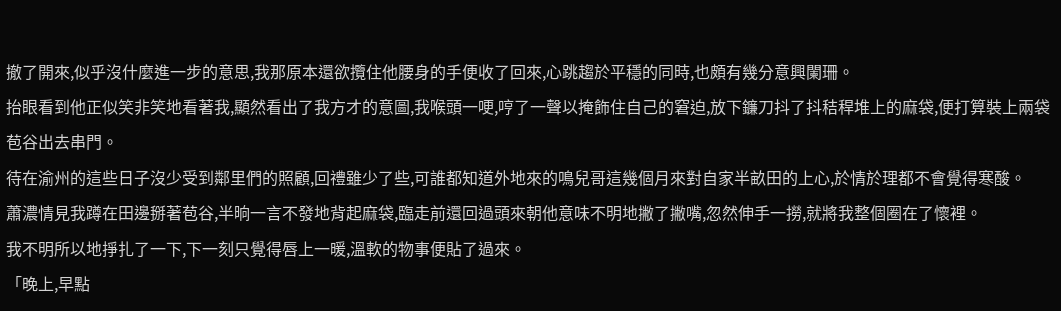撤了開來,似乎沒什麼進一步的意思,我那原本還欲攬住他腰身的手便收了回來,心跳趨於平穩的同時,也頗有幾分意興闌珊。
抬眼看到他正似笑非笑地看著我,顯然看出了我方才的意圖,我喉頭一哽,哼了一聲以掩飾住自己的窘迫,放下鐮刀抖了抖秸稈堆上的麻袋,便打算裝上兩袋苞谷出去串門。
待在渝州的這些日子沒少受到鄰里們的照顧,回禮雖少了些,可誰都知道外地來的鳴兒哥這幾個月來對自家半畝田的上心,於情於理都不會覺得寒酸。
蕭濃情見我蹲在田邊掰著苞谷,半晌一言不發地背起麻袋,臨走前還回過頭來朝他意味不明地撇了撇嘴,忽然伸手一撈,就將我整個圈在了懷裡。
我不明所以地掙扎了一下,下一刻只覺得唇上一暖,溫軟的物事便貼了過來。
「晚上,早點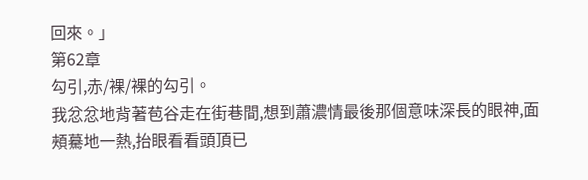回來。」
第62章
勾引,赤/裸/裸的勾引。
我忿忿地背著苞谷走在街巷間,想到蕭濃情最後那個意味深長的眼神,面頰驀地一熱,抬眼看看頭頂已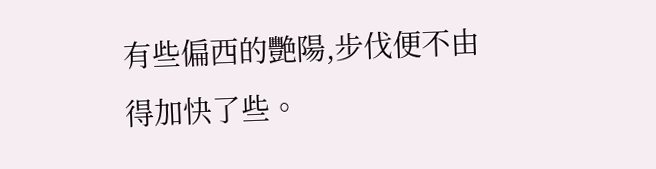有些偏西的艷陽,步伐便不由得加快了些。